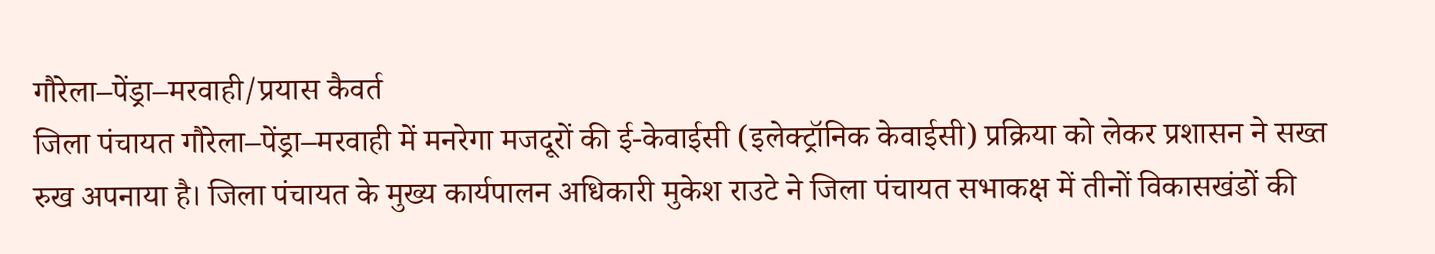गौरेला–पेंड्रा–मरवाही/प्रयास कैवर्त
जिला पंचायत गौरेला–पेंड्रा–मरवाही में मनरेगा मजदूरों की ई-केवाईसी (इलेक्ट्रॉनिक केवाईसी) प्रक्रिया को लेकर प्रशासन ने सख्त रुख अपनाया है। जिला पंचायत के मुख्य कार्यपालन अधिकारी मुकेश राउटे ने जिला पंचायत सभाकक्ष में तीनों विकासखंडों की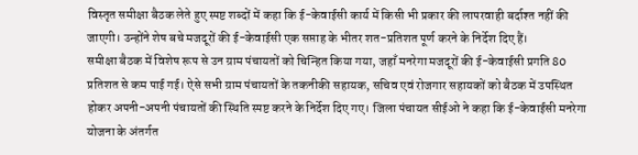विस्तृत समीक्षा बैठक लेते हुए स्पष्ट शब्दों में कहा कि ई-केवाईसी कार्य में किसी भी प्रकार की लापरवाही बर्दाश्त नहीं की जाएगी। उन्होंने शेष बचे मजदूरों की ई-केवाईसी एक सप्ताह के भीतर शत-प्रतिशत पूर्ण करने के निर्देश दिए हैं।
समीक्षा बैठक में विशेष रूप से उन ग्राम पंचायतों को चिन्हित किया गया, जहाँ मनरेगा मजदूरों की ई-केवाईसी प्रगति 80 प्रतिशत से कम पाई गई। ऐसे सभी ग्राम पंचायतों के तकनीकी सहायक, सचिव एवं रोजगार सहायकों को बैठक में उपस्थित होकर अपनी-अपनी पंचायतों की स्थिति स्पष्ट करने के निर्देश दिए गए। जिला पंचायत सीईओ ने कहा कि ई-केवाईसी मनरेगा योजना के अंतर्गत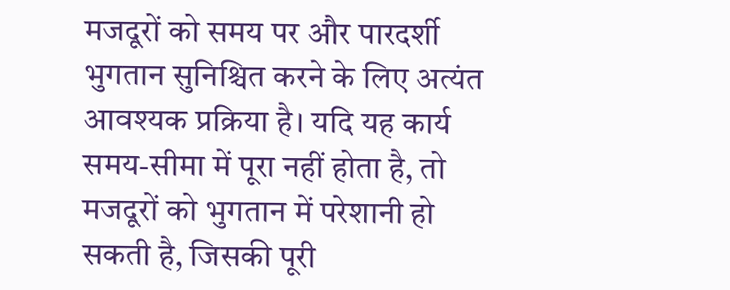मजदूरों को समय पर और पारदर्शी भुगतान सुनिश्चित करने के लिए अत्यंत आवश्यक प्रक्रिया है। यदि यह कार्य समय-सीमा में पूरा नहीं होता है, तो मजदूरों को भुगतान में परेशानी हो सकती है, जिसकी पूरी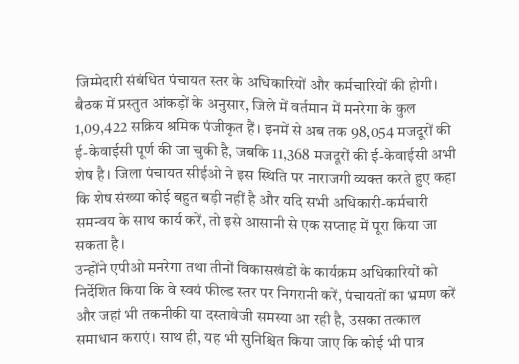जिम्मेदारी संबंधित पंचायत स्तर के अधिकारियों और कर्मचारियों की होगी।
बैठक में प्रस्तुत आंकड़ों के अनुसार, जिले में वर्तमान में मनरेगा के कुल 1,09,422 सक्रिय श्रमिक पंजीकृत हैं। इनमें से अब तक 98,054 मजदूरों की ई-केवाईसी पूर्ण की जा चुकी है, जबकि 11,368 मजदूरों की ई-केवाईसी अभी शेष है। जिला पंचायत सीईओ ने इस स्थिति पर नाराजगी व्यक्त करते हुए कहा कि शेष संख्या कोई बहुत बड़ी नहीं है और यदि सभी अधिकारी-कर्मचारी समन्वय के साथ कार्य करें, तो इसे आसानी से एक सप्ताह में पूरा किया जा सकता है।
उन्होंने एपीओ मनरेगा तथा तीनों विकासखंडों के कार्यक्रम अधिकारियों को निर्देशित किया कि वे स्वयं फील्ड स्तर पर निगरानी करें, पंचायतों का भ्रमण करें और जहां भी तकनीकी या दस्तावेजी समस्या आ रही है, उसका तत्काल समाधान कराएं। साथ ही, यह भी सुनिश्चित किया जाए कि कोई भी पात्र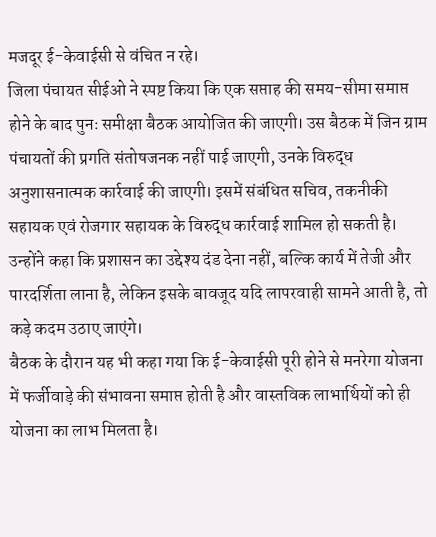मजदूर ई-केवाईसी से वंचित न रहे।
जिला पंचायत सीईओ ने स्पष्ट किया कि एक सप्ताह की समय-सीमा समाप्त होने के बाद पुनः समीक्षा बैठक आयोजित की जाएगी। उस बैठक में जिन ग्राम पंचायतों की प्रगति संतोषजनक नहीं पाई जाएगी, उनके विरुद्ध अनुशासनात्मक कार्रवाई की जाएगी। इसमें संबंधित सचिव, तकनीकी सहायक एवं रोजगार सहायक के विरुद्ध कार्रवाई शामिल हो सकती है। उन्होंने कहा कि प्रशासन का उद्देश्य दंड देना नहीं, बल्कि कार्य में तेजी और पारदर्शिता लाना है, लेकिन इसके बावजूद यदि लापरवाही सामने आती है, तो कड़े कदम उठाए जाएंगे।
बैठक के दौरान यह भी कहा गया कि ई-केवाईसी पूरी होने से मनरेगा योजना में फर्जीवाड़े की संभावना समाप्त होती है और वास्तविक लाभार्थियों को ही योजना का लाभ मिलता है।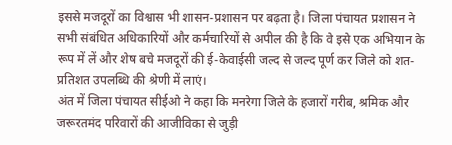इससे मजदूरों का विश्वास भी शासन-प्रशासन पर बढ़ता है। जिला पंचायत प्रशासन ने सभी संबंधित अधिकारियों और कर्मचारियों से अपील की है कि वे इसे एक अभियान के रूप में लें और शेष बचे मजदूरों की ई-केवाईसी जल्द से जल्द पूर्ण कर जिले को शत-प्रतिशत उपलब्धि की श्रेणी में लाएं।
अंत में जिला पंचायत सीईओ ने कहा कि मनरेगा जिले के हजारों गरीब, श्रमिक और जरूरतमंद परिवारों की आजीविका से जुड़ी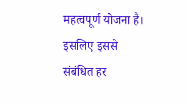महत्वपूर्ण योजना है। इसलिए इससे संबंधित हर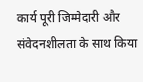कार्य पूरी जिम्मेदारी और संवेदनशीलता के साथ किया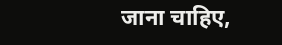जाना चाहिए,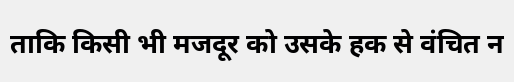ताकि किसी भी मजदूर को उसके हक से वंचित न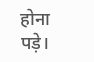होना पड़े।